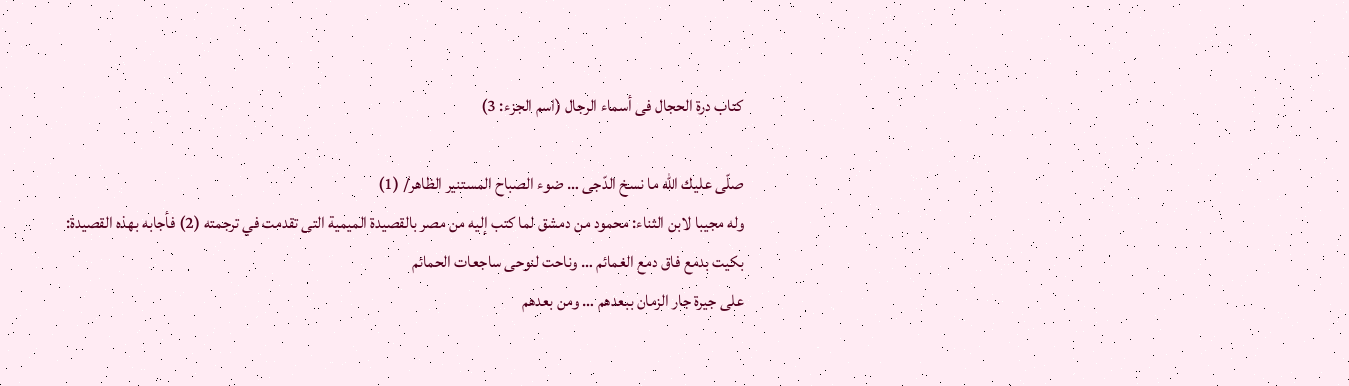كتاب درة الحجال فى أسماء الرجال (اسم الجزء: 3)

صلّى عليك الله ما نسخ الدّجى … ضوء الصباح المستنير الظاهر/ (1)
وله مجيبا لابن الثناء: محمود من دمشق لما كتب إليه من مصر بالقصيدة الميمية التى تقدمت في ترجمته (2) فأجابه بهذه القصيدة:
بكيت بدمع فاق دمع الغمائم … وناحت لنوحى ساجعات الحمائم
على جيرة جار الزمان ببعدهم … ومن بعدهم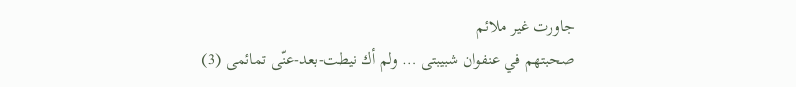جاورت غير ملائم
صحبتهم في عنفوان شبيبتى … ولم أك نيطت-بعد-عنّى تمائمى (3)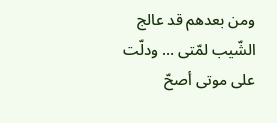ومن بعدهم قد عالج الشّيب لمّتى … ودلّت على موتى أصحّ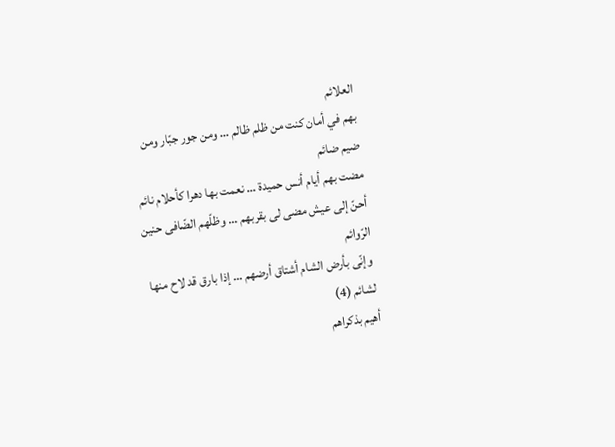العلائم
بهم في أمان كنت من ظلم ظالم … ومن جور جبّار ومن ضيم ضائم
مضت بهم أيام أنس حميدة … نعمت بها دهرا كأحلام نائم
أحنّ إلى عيش مضى لى بقربهم … وظلّهم الضّافى حنين الرّوائم
وإنّى بأرض الشام أشتاق أرضهم … إذا بارق قد لاح منها لشائم (4)
أهيم بذكراهم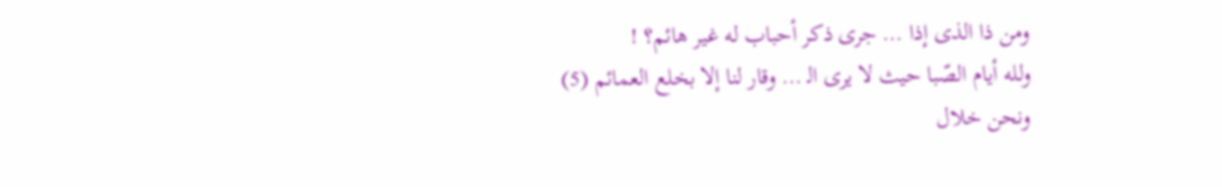ومن ذا الذى إذا … جرى ذكر أحباب له غير هائم؟ !
ولله أيام الصّبا حيث لا يرى ال‍ … وقار لنا إلا بخلع العمائم (5)
ونحن خلال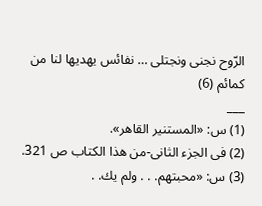الرّوح نجنى ونجتلى … نفائس يهديها لنا من كمائم (6)
___
(1) س: «المستنير القاهر».
(2) فى الجزء الثانى-من هذا الكتاب ص 321.
(3) س: «محبتهم. . . ولم يك. .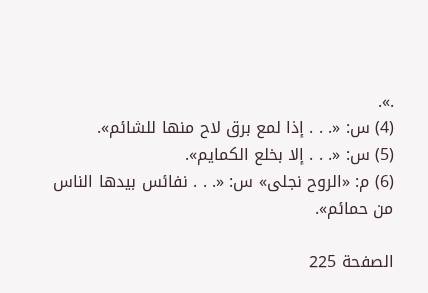.».
(4) س: «. . . إذا لمع برق لاح منها للشائم».
(5) س: «. . . إلا بخلع الكمايم».
(6) م: «الروح نجلى» س: «. . . نفائس بيدها الناس من حمائم».

الصفحة 225